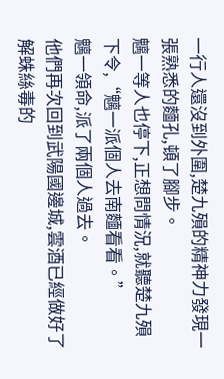一行人還沒到外圍,楚九殞的精神力發現一張熟悉的麵孔,頓了腳步。
魑一等人也停下,正想問情況,就聽楚九殞下令,“魑一派個人去南麵看看。”
魑一領命,派了兩個人過去。
他們再次回到武陽國邊城,雲酒已經做好了解蛛絲毒的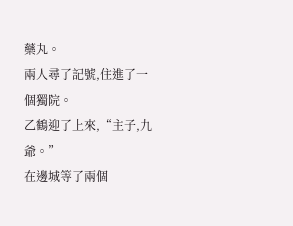藥丸。
兩人尋了記號,住進了一個獨院。
乙鶴迎了上來,“主子,九爺。”
在邊城等了兩個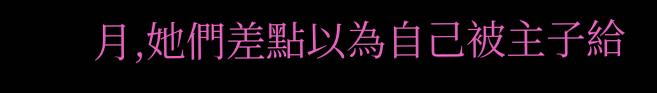月,她們差點以為自己被主子給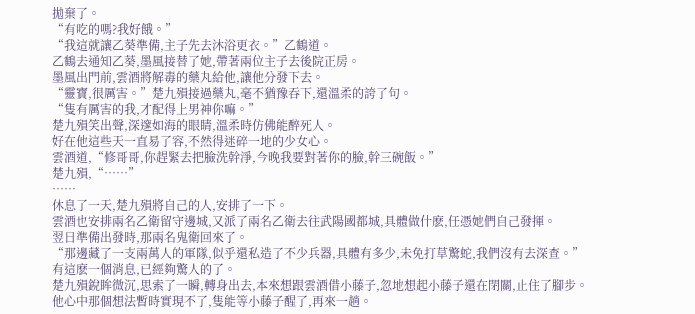拋棄了。
“有吃的嗎?我好餓。”
“我這就讓乙葵準備,主子先去沐浴更衣。”乙鶴道。
乙鶴去通知乙葵,墨風接替了她,帶著兩位主子去後院正房。
墨風出門前,雲酒將解毒的藥丸給他,讓他分發下去。
“靈寶,很厲害。”楚九殞接過藥丸,毫不猶豫吞下,還溫柔的誇了句。
“隻有厲害的我,才配得上男神你嘛。”
楚九殞笑出聲,深邃如海的眼睛,溫柔時仿佛能醉死人。
好在他這些天一直易了容,不然得迷碎一地的少女心。
雲酒道,“修哥哥,你趕緊去把臉洗幹淨,今晚我要對著你的臉,幹三碗飯。”
楚九殞,“……”
……
休息了一天,楚九殞將自己的人,安排了一下。
雲酒也安排兩名乙衛留守邊城,又派了兩名乙衛去往武陽國都城,具體做什麽,任憑她們自己發揮。
翌日準備出發時,那兩名鬼衛回來了。
“那邊藏了一支兩萬人的軍隊,似乎還私造了不少兵器,具體有多少,未免打草驚蛇,我們沒有去深查。”
有這麽一個消息,已經夠驚人的了。
楚九殞銳眸微沉,思索了一瞬,轉身出去,本來想跟雲酒借小藤子,忽地想起小藤子還在閉關,止住了腳步。
他心中那個想法暫時實現不了,隻能等小藤子醒了,再來一趟。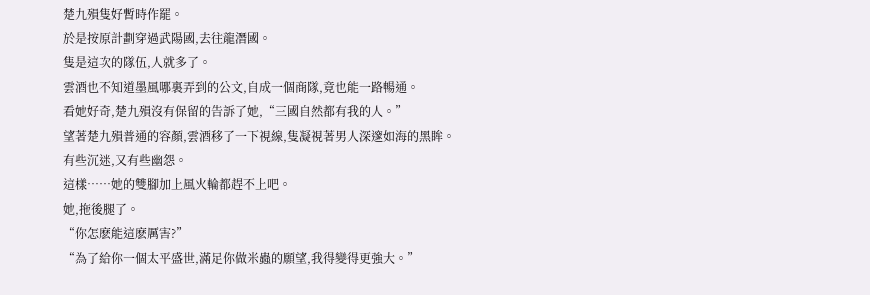楚九殞隻好暫時作罷。
於是按原計劃穿過武陽國,去往龍潛國。
隻是這次的隊伍,人就多了。
雲酒也不知道墨風哪裏弄到的公文,自成一個商隊,竟也能一路暢通。
看她好奇,楚九殞沒有保留的告訴了她,“三國自然都有我的人。”
望著楚九殞普通的容顏,雲酒移了一下視線,隻凝視著男人深邃如海的黑眸。
有些沉迷,又有些幽怨。
這樣……她的雙腳加上風火輪都趕不上吧。
她,拖後腿了。
“你怎麽能這麽厲害?”
“為了給你一個太平盛世,滿足你做米蟲的願望,我得變得更強大。”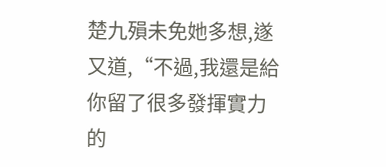楚九殞未免她多想,遂又道,“不過,我還是給你留了很多發揮實力的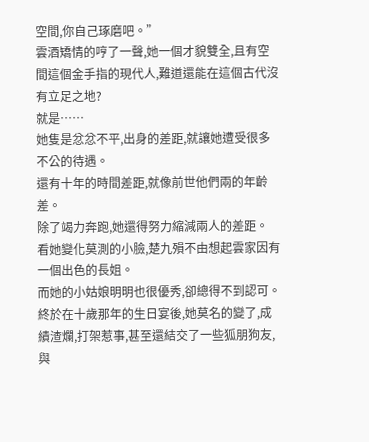空間,你自己琢磨吧。”
雲酒矯情的哼了一聲,她一個才貌雙全,且有空間這個金手指的現代人,難道還能在這個古代沒有立足之地?
就是……
她隻是忿忿不平,出身的差距,就讓她遭受很多不公的待遇。
還有十年的時間差距,就像前世他們兩的年齡差。
除了竭力奔跑,她還得努力縮減兩人的差距。
看她變化莫測的小臉,楚九殞不由想起雲家因有一個出色的長姐。
而她的小姑娘明明也很優秀,卻總得不到認可。
終於在十歲那年的生日宴後,她莫名的變了,成績渣爛,打架惹事,甚至還結交了一些狐朋狗友,與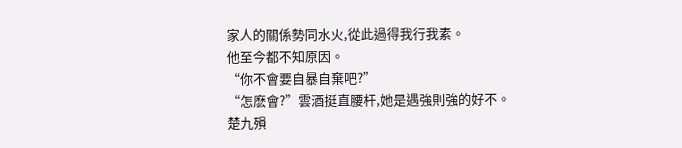家人的關係勢同水火,從此過得我行我素。
他至今都不知原因。
“你不會要自暴自棄吧?”
“怎麽會?”雲酒挺直腰杆,她是遇強則強的好不。
楚九殞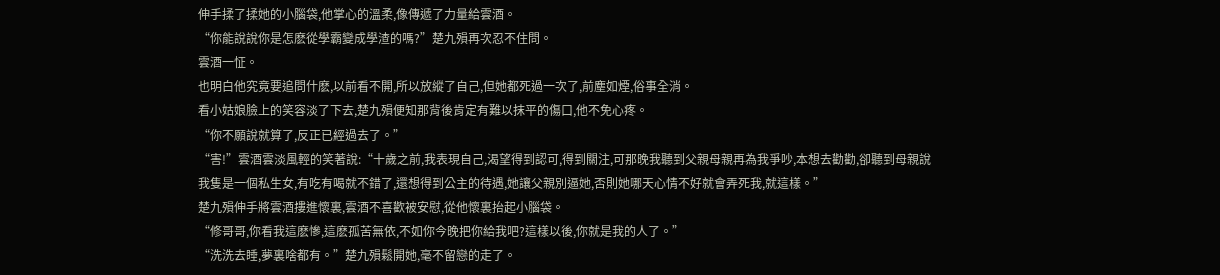伸手揉了揉她的小腦袋,他掌心的溫柔,像傳遞了力量給雲酒。
“你能說說你是怎麽從學霸變成學渣的嗎?”楚九殞再次忍不住問。
雲酒一怔。
也明白他究竟要追問什麽,以前看不開,所以放縱了自己,但她都死過一次了,前塵如煙,俗事全消。
看小姑娘臉上的笑容淡了下去,楚九殞便知那背後肯定有難以抹平的傷口,他不免心疼。
“你不願說就算了,反正已經過去了。”
“害!”雲酒雲淡風輕的笑著說:“十歲之前,我表現自己,渴望得到認可,得到關注,可那晚我聽到父親母親再為我爭吵,本想去勸勸,卻聽到母親說我隻是一個私生女,有吃有喝就不錯了,還想得到公主的待遇,她讓父親別逼她,否則她哪天心情不好就會弄死我,就這樣。”
楚九殞伸手將雲酒摟進懷裏,雲酒不喜歡被安慰,從他懷裏抬起小腦袋。
“修哥哥,你看我這麽慘,這麽孤苦無依,不如你今晚把你給我吧?這樣以後,你就是我的人了。”
“洗洗去睡,夢裏啥都有。”楚九殞鬆開她,毫不留戀的走了。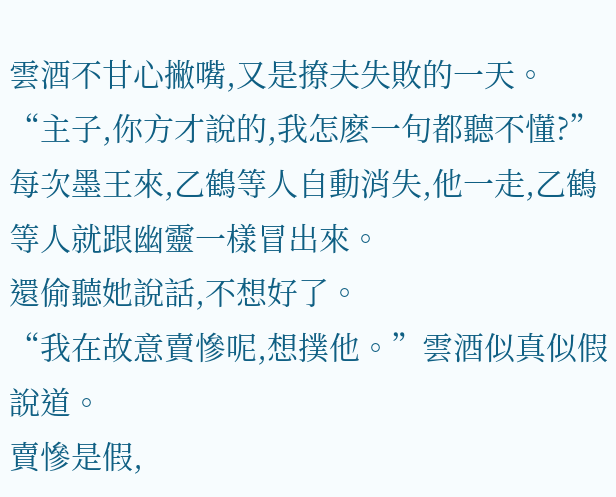雲酒不甘心撇嘴,又是撩夫失敗的一天。
“主子,你方才說的,我怎麽一句都聽不懂?”
每次墨王來,乙鶴等人自動消失,他一走,乙鶴等人就跟幽靈一樣冒出來。
還偷聽她說話,不想好了。
“我在故意賣慘呢,想撲他。”雲酒似真似假說道。
賣慘是假,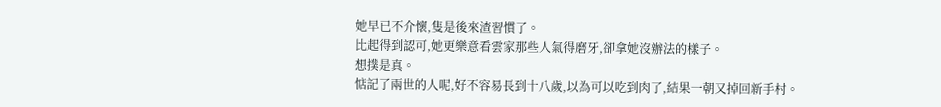她早已不介懷,隻是後來渣習慣了。
比起得到認可,她更樂意看雲家那些人氣得磨牙,卻拿她沒辦法的樣子。
想撲是真。
惦記了兩世的人呢,好不容易長到十八歲,以為可以吃到肉了,結果一朝又掉回新手村。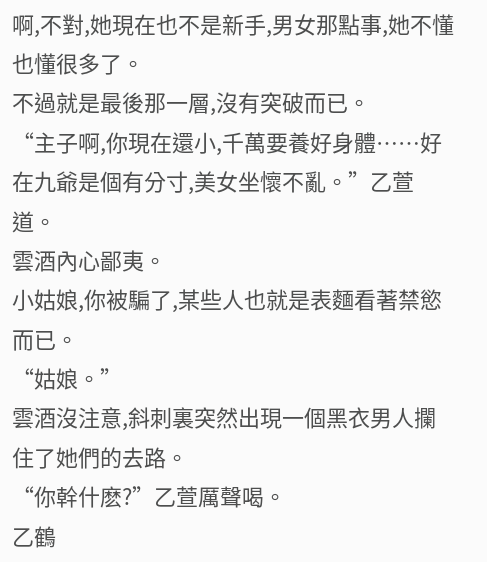啊,不對,她現在也不是新手,男女那點事,她不懂也懂很多了。
不過就是最後那一層,沒有突破而已。
“主子啊,你現在還小,千萬要養好身體……好在九爺是個有分寸,美女坐懷不亂。”乙萱道。
雲酒內心鄙夷。
小姑娘,你被騙了,某些人也就是表麵看著禁慾而已。
“姑娘。”
雲酒沒注意,斜刺裏突然出現一個黑衣男人攔住了她們的去路。
“你幹什麽?”乙萱厲聲喝。
乙鶴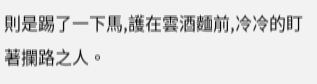則是踢了一下馬,護在雲酒麵前,冷冷的盯著攔路之人。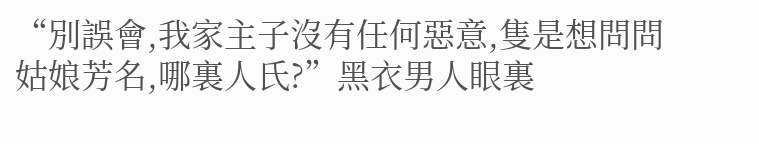“別誤會,我家主子沒有任何惡意,隻是想問問姑娘芳名,哪裏人氏?”黑衣男人眼裏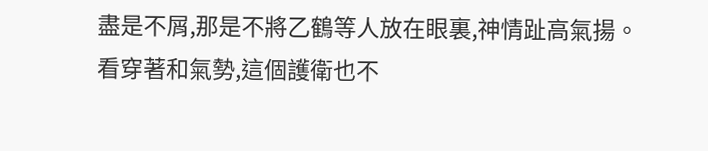盡是不屑,那是不將乙鶴等人放在眼裏,神情趾高氣揚。
看穿著和氣勢,這個護衛也不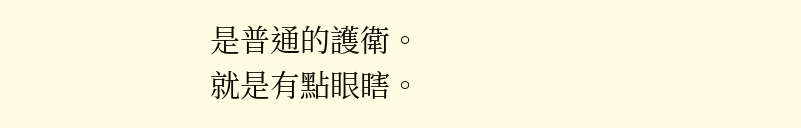是普通的護衛。
就是有點眼瞎。